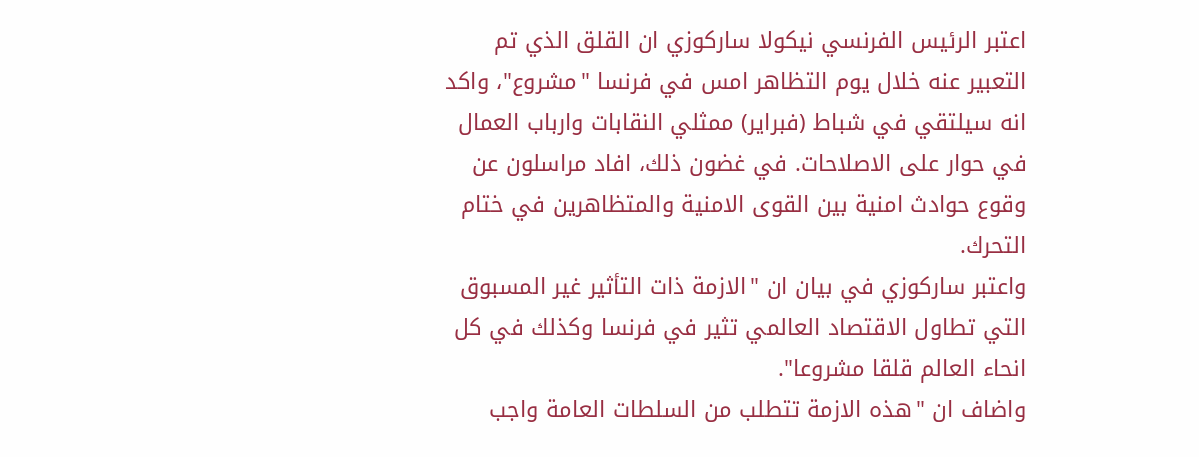اعتبر الرئيس الفرنسي نيكولا ساركوزي ان القلق الذي تم التعبير عنه خلال يوم التظاهر امس في فرنسا "مشروع"، واكد انه سيلتقي في شباط (فبراير) ممثلي النقابات وارباب العمال في حوار على الاصلاحات. في غضون ذلك، افاد مراسلون عن وقوع حوادث امنية بين القوى الامنية والمتظاهرين في ختام التحرك.
واعتبر ساركوزي في بيان ان "الازمة ذات التأثير غير المسبوق التي تطاول الاقتصاد العالمي تثير في فرنسا وكذلك في كل انحاء العالم قلقا مشروعا".
واضاف ان "هذه الازمة تتطلب من السلطات العامة واجب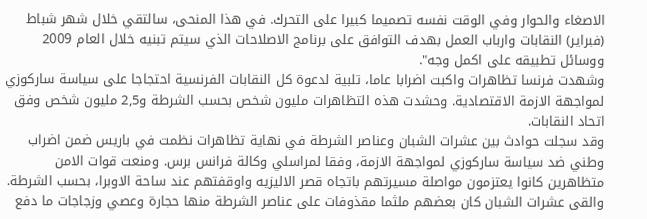الاصغاء والحوار وفي الوقت نفسه تصميما كبيرا على التحرك. في هذا المنحى، سالتقي خلال شهر شباط (فبراير) النقابات وارباب العمل بهدف التوافق على برنامج الاصلاحات الذي سيتم تبنيه خلال العام 2009 ووسائل تطبيقه على اكمل وجه".
وشهدت فرنسا تظاهرات واكبت اضرابا عاما، تلبية لدعوة كل النقابات الفرنسية احتجاجا على سياسة ساركوزي لمواجهة الازمة الاقتصادية. وحشدت هذه التظاهرات مليون شخص بحسب الشرطة و2,5 مليون شخص وفق اتحاد النقابات.
وقد سجلت حوادث بين عشرات الشبان وعناصر الشرطة في نهاية تظاهرات نظمت في باريس ضمن اضراب وطني ضد سياسة ساركوزي لمواجهة الازمة، وفقا لمراسلي وكالة فرانس برس. ومنعت قوات الامن متظاهرين كانوا يعتزمون مواصلة مسيرتهم باتجاه قصر الاليزيه واوقفتهم عند ساحة الاوبرا، بحسب الشرطة.
والقى عشرات الشبان كان بعضهم ملثما مقذوفات على عناصر الشرطة منها حجارة وعصي وزجاجات ما دفع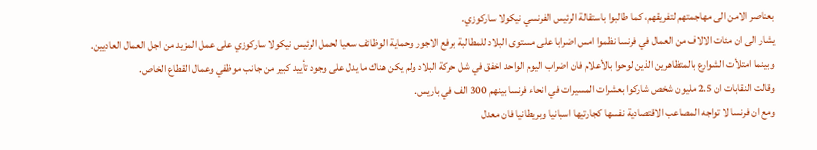بعناصر الامن الى مهاجمتهم لتفريقهم، كما طالبوا باستقالة الرئيس الفرنسي نيكولا ساركوزي.
يشار الى ان مئات الالاف من العمال في فرنسا نظموا امس اضرابا على مستوى البلاد للمطالبة برفع الاجور وحماية الوظائف سعيا لحمل الرئيس نيكولا ساركوزي على عمل المزيد من اجل العمال العاديين.
وبينما امتلأت الشوارع بالمتظاهرين الذين لوحوا بالأعلام فان اضراب اليوم الواحد اخفق في شل حركة البلاد ولم يكن هناك ما يدل على وجود تأييد كبير من جانب موظفي وعمال القطاع الخاص.
وقالت النقابات ان 2.5 مليون شخص شاركوا بعشرات المسيرات في انحاء فرنسا بينهم 300 الف في باريس.
ومع ان فرنسا لا تواجه المصاعب الاقتصادية نفسها كجارتيها اسبانيا وبريطانيا فان معدل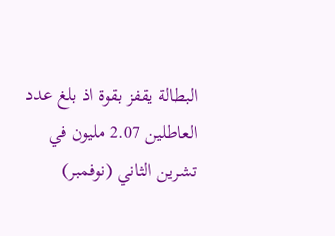البطالة يقفز بقوة اذ بلغ عدد العاطلين 2.07 مليون في تشرين الثاني (نوفمبر)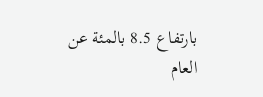بارتفاع 8.5 بالمئة عن العام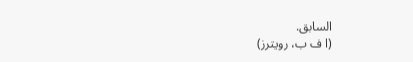السابق.
(ا ف ب، رويترز)